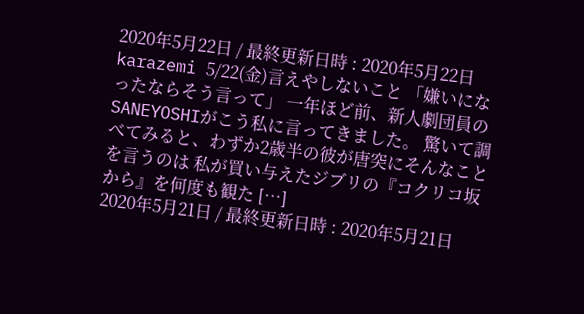2020年5月22日 / 最終更新日時 : 2020年5月22日 karazemi 5/22(金)言えやしないこと 「嫌いになったならそう言って」 一年ほど前、新人劇団員のSANEYOSHIがこう私に言ってきました。 驚いて調べてみると、わずか2歳半の彼が唐突にそんなことを言うのは 私が買い与えたジブリの『コクリコ坂から』を何度も観た […]
2020年5月21日 / 最終更新日時 : 2020年5月21日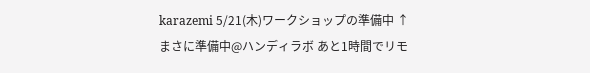karazemi 5/21(木)ワークショップの準備中 ↑まさに準備中@ハンディラボ あと1時間でリモ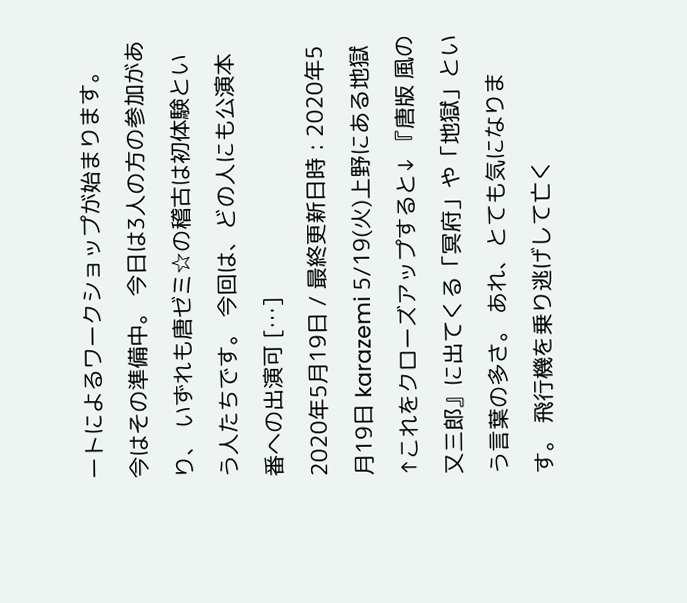ートによるワークショップが始まります。 今はその準備中。 今日は3人の方の参加があり、 いずれも唐ゼミ☆の稽古は初体験という人たちです。 今回は、どの人にも公演本番への出演可 […]
2020年5月19日 / 最終更新日時 : 2020年5月19日 karazemi 5/19(火)上野にある地獄 ↑これをクローズアップすると↓ 『唐版 風の又三郎』に出てくる「冥府」や「地獄」という言葉の多さ。 あれ、とても気になります。 飛行機を乗り逃げして亡く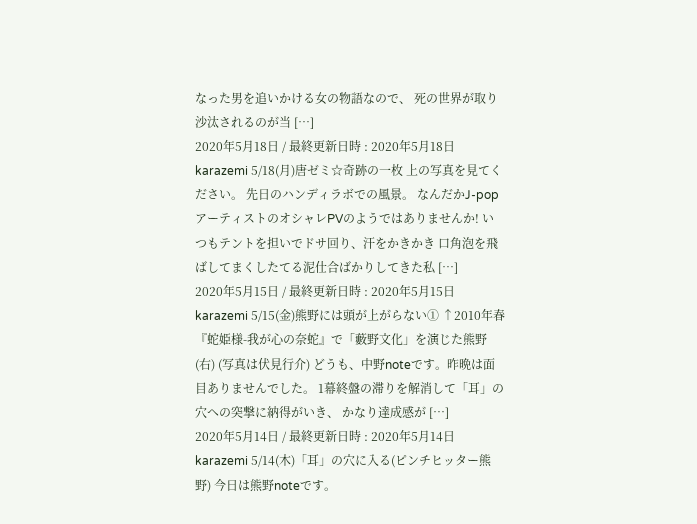なった男を追いかける女の物語なので、 死の世界が取り沙汰されるのが当 […]
2020年5月18日 / 最終更新日時 : 2020年5月18日 karazemi 5/18(月)唐ゼミ☆奇跡の一枚 上の写真を見てください。 先日のハンディラボでの風景。 なんだかJ-popアーティストのオシャレPVのようではありませんか! いつもテントを担いでドサ回り、汗をかきかき 口角泡を飛ばしてまくしたてる泥仕合ばかりしてきた私 […]
2020年5月15日 / 最終更新日時 : 2020年5月15日 karazemi 5/15(金)熊野には頭が上がらない① ↑2010年春『蛇姫様-我が心の奈蛇』で「藪野文化」を演じた熊野(右) (写真は伏見行介) どうも、中野noteです。昨晩は面目ありませんでした。 1幕終盤の滞りを解消して「耳」の穴への突撃に納得がいき、 かなり達成感が […]
2020年5月14日 / 最終更新日時 : 2020年5月14日 karazemi 5/14(木)「耳」の穴に入る(ピンチヒッター熊野) 今日は熊野noteです。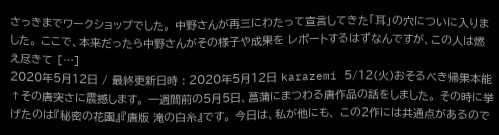さっきまでワークショップでした。 中野さんが再三にわたって宣言してきた「耳」の穴についに入りました。 ここで、本来だったら中野さんがその様子や成果を レポートするはずなんですが、この人は燃え尽きて […]
2020年5月12日 / 最終更新日時 : 2020年5月12日 karazemi 5/12(火)おそるべき帰巣本能 ↑その唐突さに震撼します。 一週間前の5月5日、菖蒲にまつわる唐作品の話をしました。 その時に挙げたのは『秘密の花園』『唐版 滝の白糸』です。 今日は、私が他にも、 この2作には共通点があるので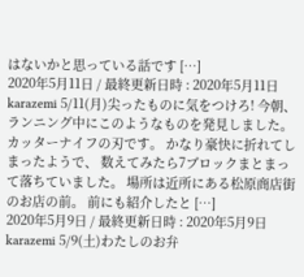はないかと思っている話です […]
2020年5月11日 / 最終更新日時 : 2020年5月11日 karazemi 5/11(月)尖ったものに気をつけろ! 今朝、ランニング中にこのようなものを発見しました。 カッターナイフの刃です。 かなり豪快に折れてしまったようで、 数えてみたら7ブロックまとまって落ちていました。 場所は近所にある松原商店街のお店の前。 前にも紹介したと […]
2020年5月9日 / 最終更新日時 : 2020年5月9日 karazemi 5/9(土)わたしのお弁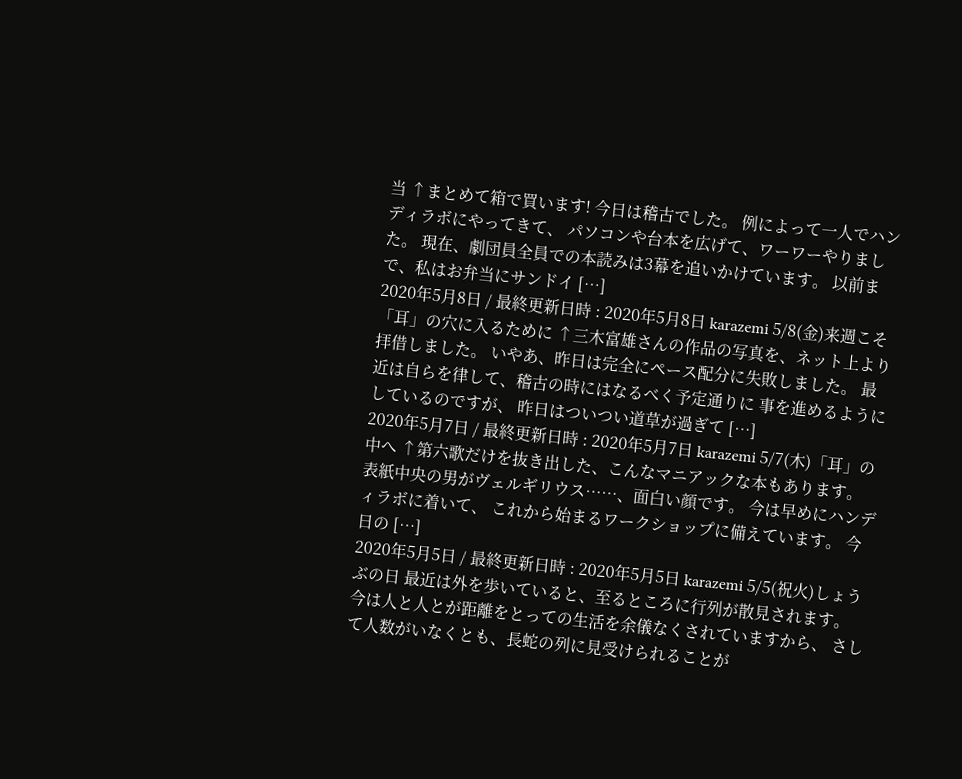当 ↑まとめて箱で買います! 今日は稽古でした。 例によって一人でハンディラボにやってきて、 パソコンや台本を広げて、ワーワーやりました。 現在、劇団員全員での本読みは3幕を追いかけています。 以前まで、私はお弁当にサンドイ […]
2020年5月8日 / 最終更新日時 : 2020年5月8日 karazemi 5/8(金)来週こそ「耳」の穴に入るために ↑三木富雄さんの作品の写真を、ネット上より拝借しました。 いやあ、昨日は完全にペース配分に失敗しました。 最近は自らを律して、稽古の時にはなるべく予定通りに 事を進めるようにしているのですが、 昨日はついつい道草が過ぎて […]
2020年5月7日 / 最終更新日時 : 2020年5月7日 karazemi 5/7(木)「耳」の中へ ↑第六歌だけを抜き出した、こんなマニアックな本もあります。 表紙中央の男がヴェルギリウス……、面白い顔です。 今は早めにハンディラボに着いて、 これから始まるワークショップに備えています。 今日の […]
2020年5月5日 / 最終更新日時 : 2020年5月5日 karazemi 5/5(祝火)しょうぶの日 最近は外を歩いていると、至るところに行列が散見されます。 今は人と人とが距離をとっての生活を余儀なくされていますから、 さして人数がいなくとも、長蛇の列に見受けられることが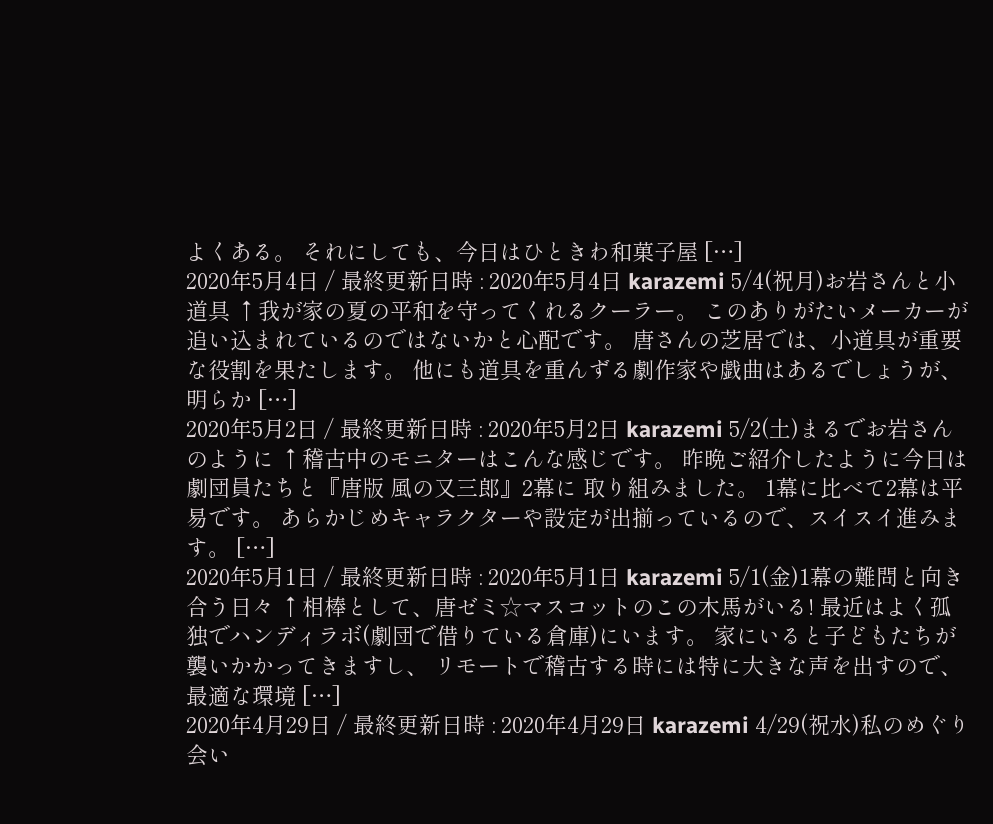よくある。 それにしても、今日はひときわ和菓子屋 […]
2020年5月4日 / 最終更新日時 : 2020年5月4日 karazemi 5/4(祝月)お岩さんと小道具 ↑我が家の夏の平和を守ってくれるクーラー。 このありがたいメーカーが追い込まれているのではないかと心配です。 唐さんの芝居では、小道具が重要な役割を果たします。 他にも道具を重んずる劇作家や戯曲はあるでしょうが、 明らか […]
2020年5月2日 / 最終更新日時 : 2020年5月2日 karazemi 5/2(土)まるでお岩さんのように ↑稽古中のモニターはこんな感じです。 昨晩ご紹介したように今日は劇団員たちと『唐版 風の又三郎』2幕に 取り組みました。 1幕に比べて2幕は平易です。 あらかじめキャラクターや設定が出揃っているので、スイスイ進みます。 […]
2020年5月1日 / 最終更新日時 : 2020年5月1日 karazemi 5/1(金)1幕の難問と向き合う日々 ↑相棒として、唐ゼミ☆マスコットのこの木馬がいる! 最近はよく孤独でハンディラボ(劇団で借りている倉庫)にいます。 家にいると子どもたちが襲いかかってきますし、 リモートで稽古する時には特に大きな声を出すので、最適な環境 […]
2020年4月29日 / 最終更新日時 : 2020年4月29日 karazemi 4/29(祝水)私のめぐり会い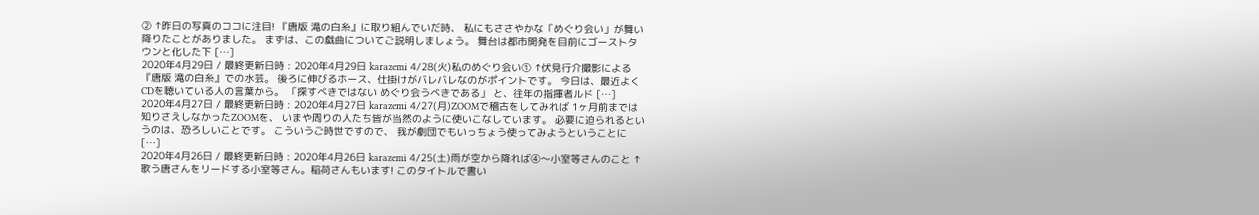② ↑昨日の写真のココに注目! 『唐版 滝の白糸』に取り組んでいだ時、 私にもささやかな「めぐり会い」が舞い降りたことがありました。 まずは、この戯曲についてご説明しましょう。 舞台は都市開発を目前にゴーストタウンと化した下 […]
2020年4月29日 / 最終更新日時 : 2020年4月29日 karazemi 4/28(火)私のめぐり会い① ↑伏見行介撮影による『唐版 滝の白糸』での水芸。 後ろに伸びるホース、仕掛けがバレバレなのがポイントです。 今日は、最近よくCDを聴いている人の言葉から。 「探すべきではない めぐり会うべきである」 と、往年の指揮者ルド […]
2020年4月27日 / 最終更新日時 : 2020年4月27日 karazemi 4/27(月)ZOOMで稽古をしてみれば 1ヶ月前までは知りさえしなかったZOOMを、 いまや周りの人たち皆が当然のように使いこなしています。 必要に迫られるというのは、恐ろしいことです。 こういうご時世ですので、 我が劇団でもいっちょう使ってみようということに […]
2020年4月26日 / 最終更新日時 : 2020年4月26日 karazemi 4/25(土)雨が空から降れば④〜小室等さんのこと ↑歌う唐さんをリードする小室等さん。稲荷さんもいます! このタイトルで書い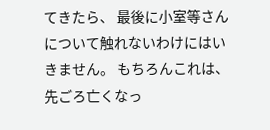てきたら、 最後に小室等さんについて触れないわけにはいきません。 もちろんこれは、先ごろ亡くなっ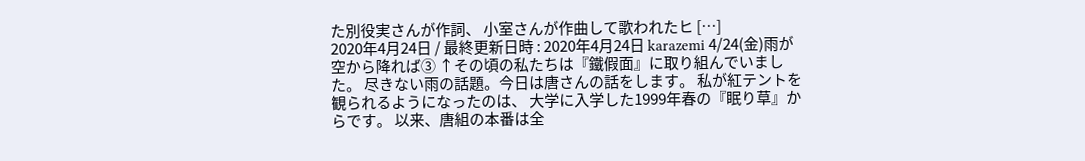た別役実さんが作詞、 小室さんが作曲して歌われたヒ […]
2020年4月24日 / 最終更新日時 : 2020年4月24日 karazemi 4/24(金)雨が空から降れば③ ↑その頃の私たちは『鐵假面』に取り組んでいました。 尽きない雨の話題。今日は唐さんの話をします。 私が紅テントを観られるようになったのは、 大学に入学した1999年春の『眠り草』からです。 以来、唐組の本番は全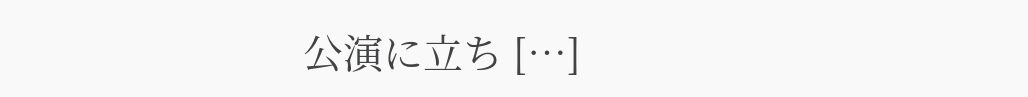公演に立ち […]